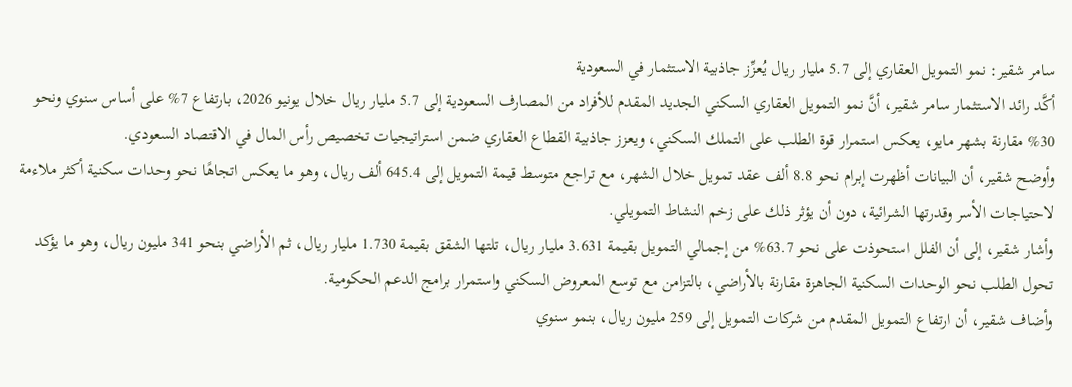سامر شقير: نمو التمويل العقاري إلى 5.7 مليار ريال يُعزِّز جاذبية الاستثمار في السعودية
أكَّد رائد الاستثمار سامر شقير، أنَّ نمو التمويل العقاري السكني الجديد المقدم للأفراد من المصارف السعودية إلى 5.7 مليار ريال خلال يونيو 2026، بارتفاع 7% على أساس سنوي ونحو 30% مقارنة بشهر مايو، يعكس استمرار قوة الطلب على التملك السكني، ويعزز جاذبية القطاع العقاري ضمن استراتيجيات تخصيص رأس المال في الاقتصاد السعودي.
وأوضح شقير، أن البيانات أظهرت إبرام نحو 8.8 ألف عقد تمويل خلال الشهر، مع تراجع متوسط قيمة التمويل إلى 645.4 ألف ريال، وهو ما يعكس اتجاهًا نحو وحدات سكنية أكثر ملاءمة لاحتياجات الأسر وقدرتها الشرائية، دون أن يؤثر ذلك على زخم النشاط التمويلي.
وأشار شقير، إلى أن الفلل استحوذت على نحو 63.7% من إجمالي التمويل بقيمة 3.631 مليار ريال، تلتها الشقق بقيمة 1.730 مليار ريال، ثم الأراضي بنحو 341 مليون ريال، وهو ما يؤكد تحول الطلب نحو الوحدات السكنية الجاهزة مقارنة بالأراضي، بالتزامن مع توسع المعروض السكني واستمرار برامج الدعم الحكومية.
وأضاف شقير، أن ارتفاع التمويل المقدم من شركات التمويل إلى 259 مليون ريال، بنمو سنوي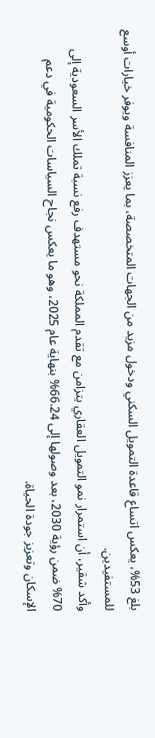بلغ 53%، يعكس اتساع قاعدة التمويل السكني ودخول مزيد من الجهات المتخصصة، بما يعزز المنافسة ويوفر خيارات أوسع للمستفيدين.
وأكد شقير، أن استمرار نمو التمويل العقاري يتزامن مع تقدم المملكة نحو مستهدف رفع نسبة تملك الأسر السعودية إلى 70% ضمن رؤية 2030، بعد وصولها إلى 66.24% بنهاية عام 2025، وهو ما يعكس نجاح السياسات الحكومية في دعم الإسكان وتعزيز جودة الحياة.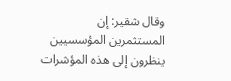وقال شقير: إن المستثمرين المؤسسيين ينظرون إلى هذه المؤشرات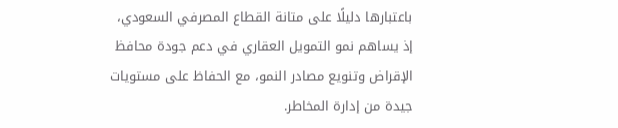باعتبارها دليلًا على متانة القطاع المصرفي السعودي، إذ يساهم نمو التمويل العقاري في دعم جودة محافظ الإقراض وتنويع مصادر النمو، مع الحفاظ على مستويات جيدة من إدارة المخاطر.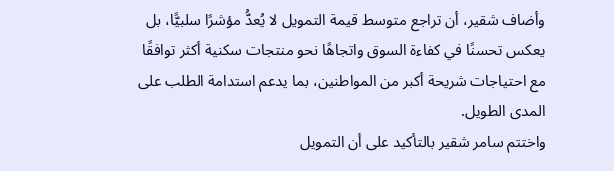وأضاف شقير، أن تراجع متوسط قيمة التمويل لا يُعدُّ مؤشرًا سلبيًّا، بل يعكس تحسنًا في كفاءة السوق واتجاهًا نحو منتجات سكنية أكثر توافقًا مع احتياجات شريحة أكبر من المواطنين، بما يدعم استدامة الطلب على المدى الطويل.
واختتم سامر شقير بالتأكيد على أن التمويل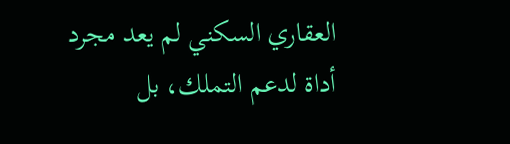العقاري السكني لم يعد مجرد أداة لدعم التملك، بل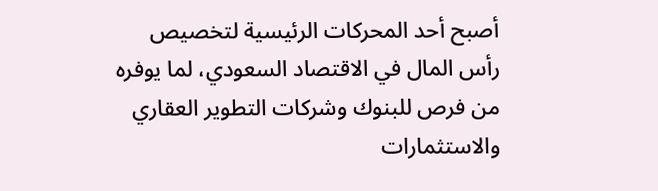أصبح أحد المحركات الرئيسية لتخصيص رأس المال في الاقتصاد السعودي، لما يوفره من فرص للبنوك وشركات التطوير العقاري والاستثمارات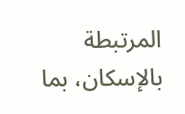المرتبطة بالإسكان، بما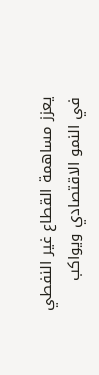يعزز مساهمة القطاع غير النفطي في النمو الاقتصادي ويواكب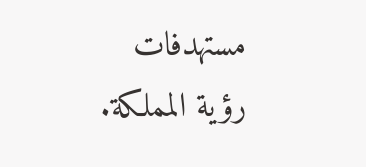مستهدفات رؤية المملكة.